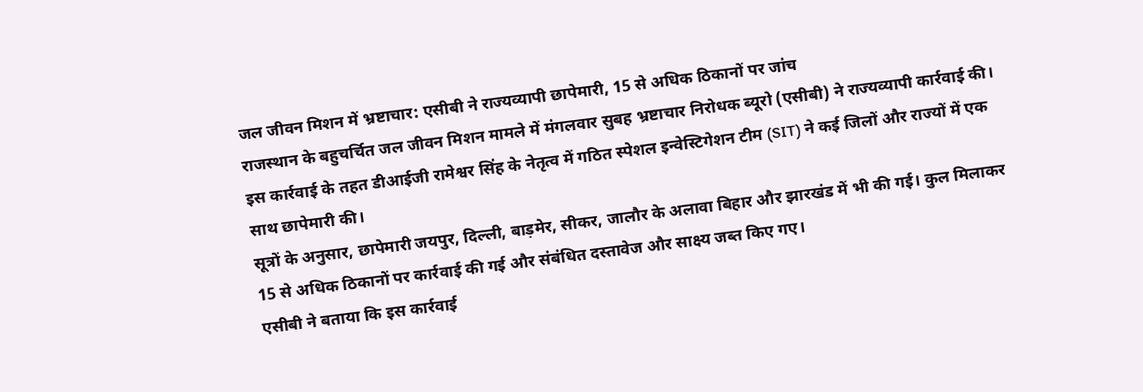जल जीवन मिशन में भ्रष्टाचार: एसीबी ने राज्यव्यापी छापेमारी, 15 से अधिक ठिकानों पर जांच
राजस्थान के बहुचर्चित जल जीवन मिशन मामले में मंगलवार सुबह भ्रष्टाचार निरोधक ब्यूरो (एसीबी) ने राज्यव्यापी कार्रवाई की। इस कार्रवाई के तहत डीआईजी रामेश्वर सिंह के नेतृत्व में गठित स्पेशल इन्वेस्टिगेशन टीम (SIT) ने कई जिलों और राज्यों में एक साथ छापेमारी की।
सूत्रों के अनुसार, छापेमारी जयपुर, दिल्ली, बाड़मेर, सीकर, जालौर के अलावा बिहार और झारखंड में भी की गई। कुल मिलाकर 15 से अधिक ठिकानों पर कार्रवाई की गई और संबंधित दस्तावेज और साक्ष्य जब्त किए गए।
एसीबी ने बताया कि इस कार्रवाई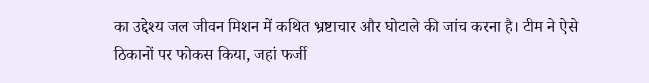का उद्देश्य जल जीवन मिशन में कथित भ्रष्टाचार और घोटाले की जांच करना है। टीम ने ऐसे ठिकानों पर फोकस किया, जहां फर्जी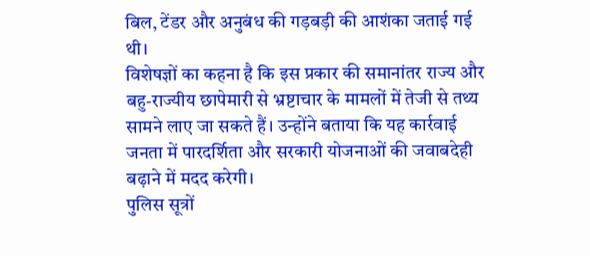बिल, टेंडर और अनुबंध की गड़बड़ी की आशंका जताई गई थी।
विशेषज्ञों का कहना है कि इस प्रकार की समानांतर राज्य और बहु-राज्यीय छापेमारी से भ्रष्टाचार के मामलों में तेजी से तथ्य सामने लाए जा सकते हैं। उन्होंने बताया कि यह कार्रवाई जनता में पारदर्शिता और सरकारी योजनाओं की जवाबदेही बढ़ाने में मदद करेगी।
पुलिस सूत्रों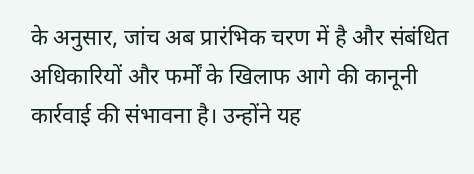के अनुसार, जांच अब प्रारंभिक चरण में है और संबंधित अधिकारियों और फर्मों के खिलाफ आगे की कानूनी कार्रवाई की संभावना है। उन्होंने यह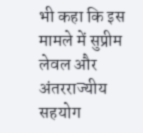भी कहा कि इस मामले में सुप्रीम लेवल और अंतरराज्यीय सहयोग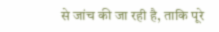से जांच की जा रही है, ताकि पूरे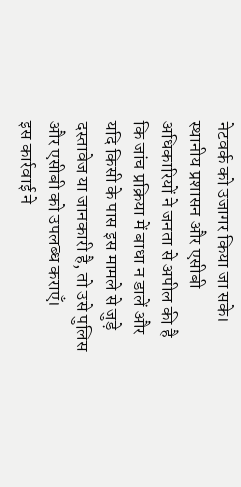नेटवर्क को उजागर किया जा सके।
स्थानीय प्रशासन और एसीबी अधिकारियों ने जनता से अपील की है कि जांच प्रक्रिया में बाधा न डालें और यदि किसी के पास इस मामले से जुड़े दस्तावेज या जानकारी है, तो उसे पुलिस और एसीबी को उपलब्ध कराएँ।
इस कार्रवाई ने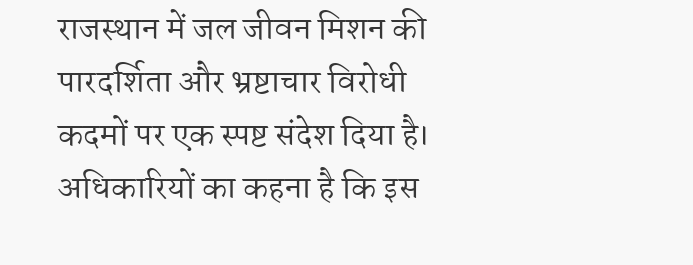राजस्थान में जल जीवन मिशन की पारदर्शिता और भ्रष्टाचार विरोधी कदमों पर एक स्पष्ट संदेश दिया है। अधिकारियों का कहना है कि इस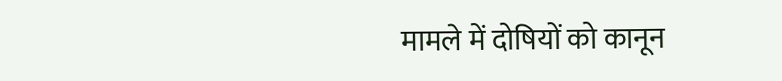मामले में दोषियों को कानून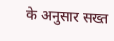के अनुसार सख्त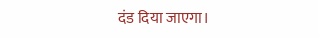दंड दिया जाएगा।